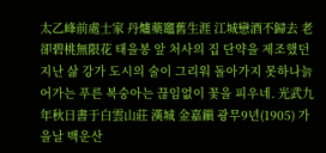太乙峰前處士家 丹爐藥竈舊生涯 江城戀酒不歸去 老卻碧桃無限花 태을봉 앞 처사의 집 단약을 제조했던 지난 삶 강가 도시의 술이 그리워 돌아가지 못하나늙어가는 푸른 복숭아는 끊임없이 꽃을 피우네. 光武九年秋日書于白雲山莊 漢城 金嘉鎭 광무9년(1905) 가을날 백운산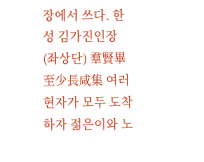장에서 쓰다. 한성 김가진인장 (좌상단) 羣賢畢至少長咸集 여러 현자가 모두 도착하자 젊은이와 노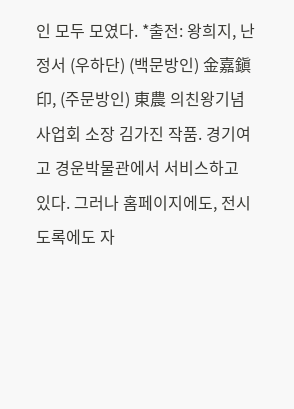인 모두 모였다. *출전: 왕희지, 난정서 (우하단) (백문방인) 金嘉鎭印, (주문방인) 東農 의친왕기념사업회 소장 김가진 작품. 경기여고 경운박물관에서 서비스하고 있다. 그러나 홈페이지에도, 전시도록에도 자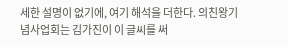세한 설명이 없기에, 여기 해석을 더한다. 의친왕기념사업회는 김가진이 이 글씨를 써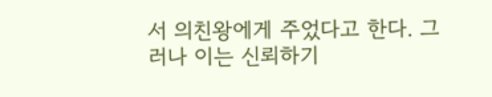서 의친왕에게 주었다고 한다. 그러나 이는 신뢰하기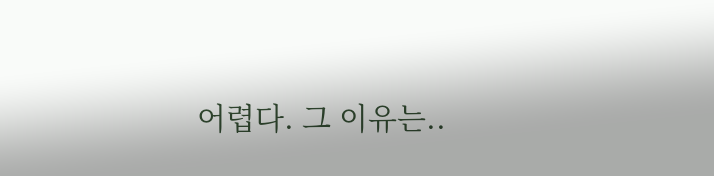어렵다. 그 이유는..